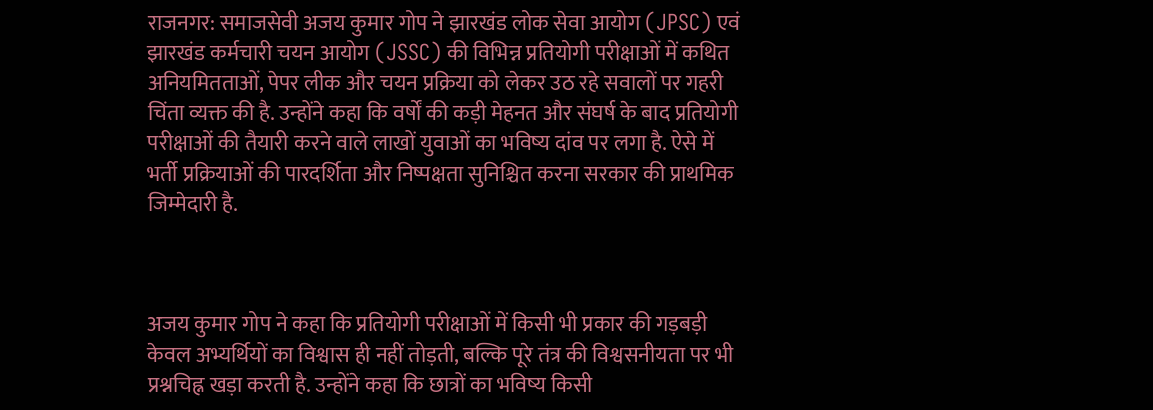राजनगर: समाजसेवी अजय कुमार गोप ने झारखंड लोक सेवा आयोग (JPSC) एवं झारखंड कर्मचारी चयन आयोग (JSSC) की विभिन्न प्रतियोगी परीक्षाओं में कथित अनियमितताओं, पेपर लीक और चयन प्रक्रिया को लेकर उठ रहे सवालों पर गहरी चिंता व्यक्त की है. उन्होंने कहा कि वर्षों की कड़ी मेहनत और संघर्ष के बाद प्रतियोगी परीक्षाओं की तैयारी करने वाले लाखों युवाओं का भविष्य दांव पर लगा है. ऐसे में भर्ती प्रक्रियाओं की पारदर्शिता और निष्पक्षता सुनिश्चित करना सरकार की प्राथमिक जिम्मेदारी है.



अजय कुमार गोप ने कहा कि प्रतियोगी परीक्षाओं में किसी भी प्रकार की गड़बड़ी केवल अभ्यर्थियों का विश्वास ही नहीं तोड़ती, बल्कि पूरे तंत्र की विश्वसनीयता पर भी प्रश्नचिह्न खड़ा करती है. उन्होंने कहा कि छात्रों का भविष्य किसी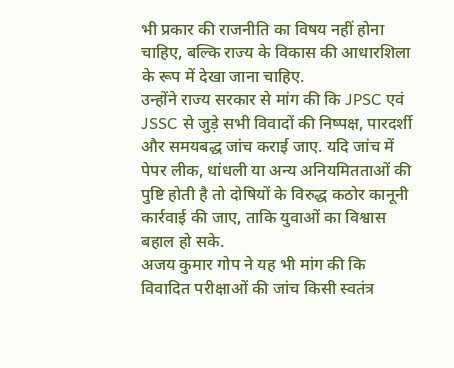भी प्रकार की राजनीति का विषय नहीं होना चाहिए, बल्कि राज्य के विकास की आधारशिला के रूप में देखा जाना चाहिए.
उन्होंने राज्य सरकार से मांग की कि JPSC एवं JSSC से जुड़े सभी विवादों की निष्पक्ष, पारदर्शी और समयबद्ध जांच कराई जाए. यदि जांच में पेपर लीक, धांधली या अन्य अनियमितताओं की पुष्टि होती है तो दोषियों के विरुद्ध कठोर कानूनी कार्रवाई की जाए, ताकि युवाओं का विश्वास बहाल हो सके.
अजय कुमार गोप ने यह भी मांग की कि विवादित परीक्षाओं की जांच किसी स्वतंत्र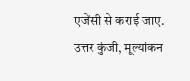एजेंसी से कराई जाए. उत्तर कुंजी, मूल्यांकन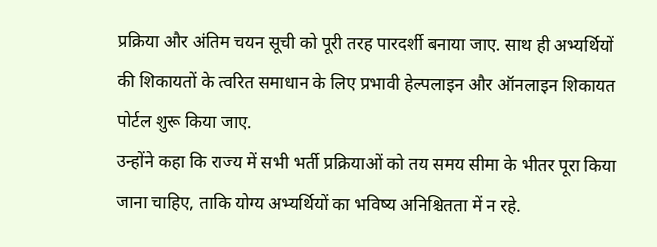प्रक्रिया और अंतिम चयन सूची को पूरी तरह पारदर्शी बनाया जाए. साथ ही अभ्यर्थियों की शिकायतों के त्वरित समाधान के लिए प्रभावी हेल्पलाइन और ऑनलाइन शिकायत पोर्टल शुरू किया जाए.
उन्होंने कहा कि राज्य में सभी भर्ती प्रक्रियाओं को तय समय सीमा के भीतर पूरा किया जाना चाहिए, ताकि योग्य अभ्यर्थियों का भविष्य अनिश्चितता में न रहे.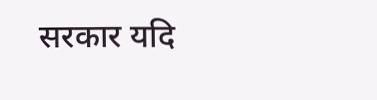सरकार यदि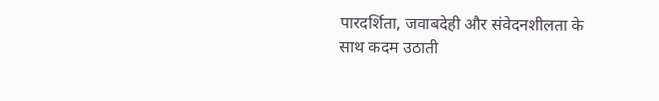पारदर्शिता, जवाबदेही और संवेदनशीलता के साथ कदम उठाती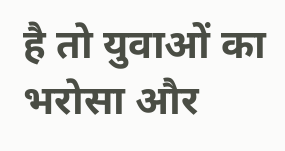है तो युवाओं का भरोसा और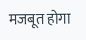मजबूत होगा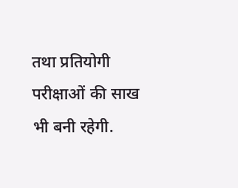तथा प्रतियोगी परीक्षाओं की साख भी बनी रहेगी.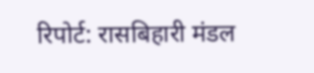रिपोर्ट: रासबिहारी मंडल